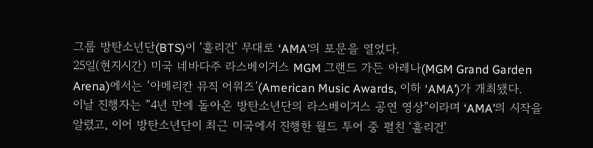그룹 방탄소년단(BTS)이 ‘훌리건’ 무대로 ‘AMA’의 포문을 열었다.
25일(현지시간) 미국 네바다주 라스베이거스 MGM 그랜드 가든 아레나(MGM Grand Garden Arena)에서는 ‘아메리칸 뮤직 어워즈’(American Music Awards, 이하 ‘AMA’)가 개최됐다.
이날 진행자는 “4년 만에 돌아온 방탄소년단의 라스베이거스 공연 영상”이라며 ‘AMA’의 시작을 알렸고, 이어 방탄소년단이 최근 미국에서 진행한 월드 투어 중 펼친 ‘훌리건’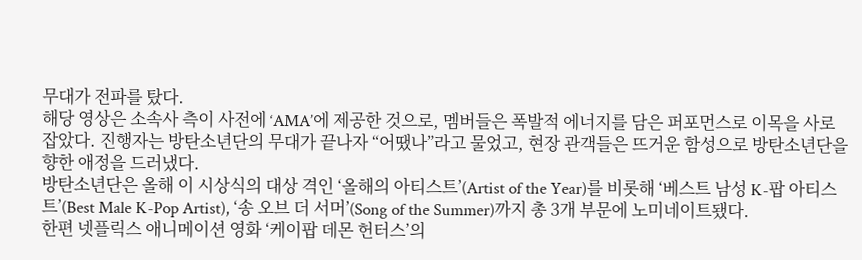무대가 전파를 탔다.
해당 영상은 소속사 측이 사전에 ‘AMA’에 제공한 것으로, 멤버들은 폭발적 에너지를 담은 퍼포먼스로 이목을 사로잡았다. 진행자는 방탄소년단의 무대가 끝나자 “어땠나”라고 물었고, 현장 관객들은 뜨거운 함성으로 방탄소년단을 향한 애정을 드러냈다.
방탄소년단은 올해 이 시상식의 대상 격인 ‘올해의 아티스트’(Artist of the Year)를 비롯해 ‘베스트 남성 K-팝 아티스트’(Best Male K-Pop Artist), ‘송 오브 더 서머’(Song of the Summer)까지 총 3개 부문에 노미네이트됐다.
한편 넷플릭스 애니메이션 영화 ‘케이팝 데몬 헌터스’의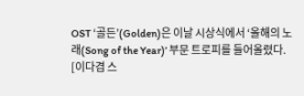OST ‘골든’(Golden)은 이날 시상식에서 ‘올해의 노래(Song of the Year)’ 부문 트로피를 들어올렸다.
[이다겸 스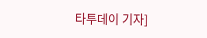타투데이 기자]